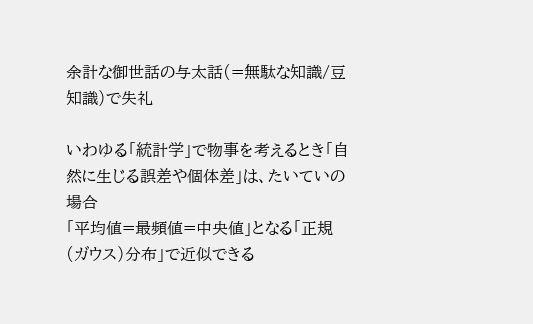余計な御世話の与太話(=無駄な知識/豆知識)で失礼

いわゆる「統計学」で物事を考えるとき「自然に生じる誤差や個体差」は、たいていの場合
「平均値=最頻値=中央値」となる「正規(ガウス)分布」で近似できる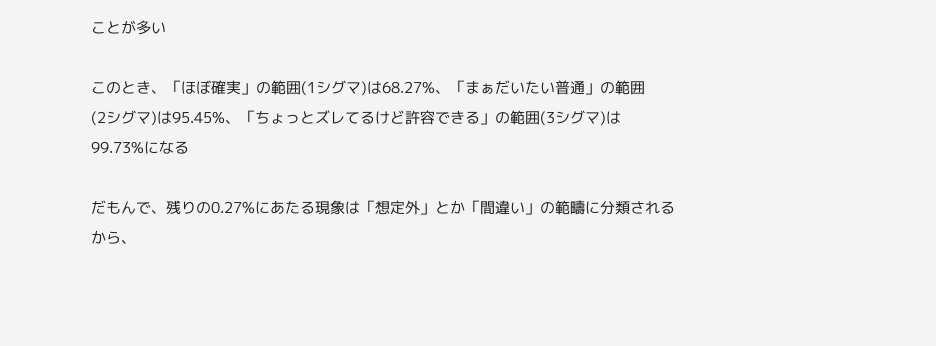ことが多い

このとき、「ほぼ確実」の範囲(1シグマ)は68.27%、「まぁだいたい普通」の範囲
(2シグマ)は95.45%、「ちょっとズレてるけど許容できる」の範囲(3シグマ)は
99.73%になる

だもんで、残りの0.27%にあたる現象は「想定外」とか「間違い」の範疇に分類される
から、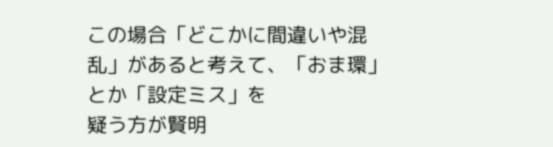この場合「どこかに間違いや混乱」があると考えて、「おま環」とか「設定ミス」を
疑う方が賢明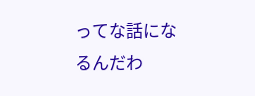ってな話になるんだわ